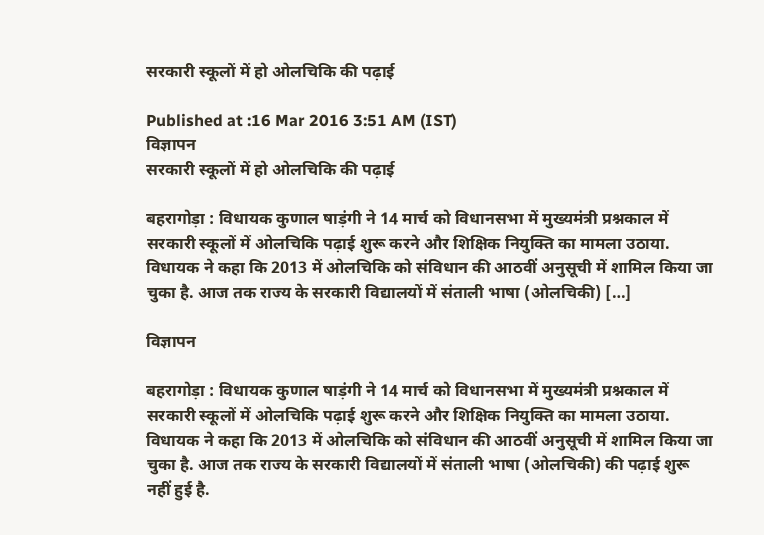सरकारी स्कूलों में हो ओलचिकि की पढ़ाई

Published at :16 Mar 2016 3:51 AM (IST)
विज्ञापन
सरकारी स्कूलों में हो ओलचिकि की पढ़ाई

बहरागोड़ा : विधायक कुणाल षाड़ंगी ने 14 मार्च को विधानसभा में मुख्यमंत्री प्रश्नकाल में सरकारी स्कूलों में ओलचिकि पढ़ाई शुरू करने और शिक्षिक नियुक्ति का मामला उठाया. विधायक ने कहा कि 2013 में ओलचिकि को संविधान की आठवीं अनुसूची में शामिल किया जा चुका है. आज तक राज्य के सरकारी विद्यालयों में संताली भाषा (ओलचिकी) […]

विज्ञापन

बहरागोड़ा : विधायक कुणाल षाड़ंगी ने 14 मार्च को विधानसभा में मुख्यमंत्री प्रश्नकाल में सरकारी स्कूलों में ओलचिकि पढ़ाई शुरू करने और शिक्षिक नियुक्ति का मामला उठाया. विधायक ने कहा कि 2013 में ओलचिकि को संविधान की आठवीं अनुसूची में शामिल किया जा चुका है. आज तक राज्य के सरकारी विद्यालयों में संताली भाषा (ओलचिकी) की पढ़ाई शुरू नहीं हुई है.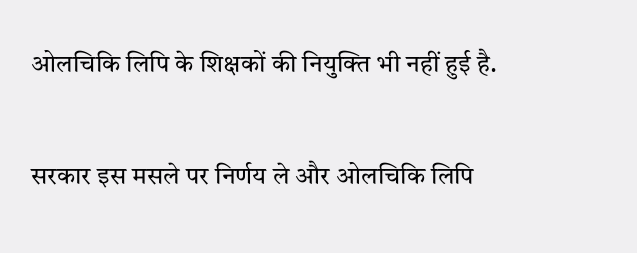ओलचिकि लिपि के शिक्षकों की नियुक्ति भी नहीं हुई है.

सरकार इस मसले पर निर्णय ले और ओलचिकि लिपि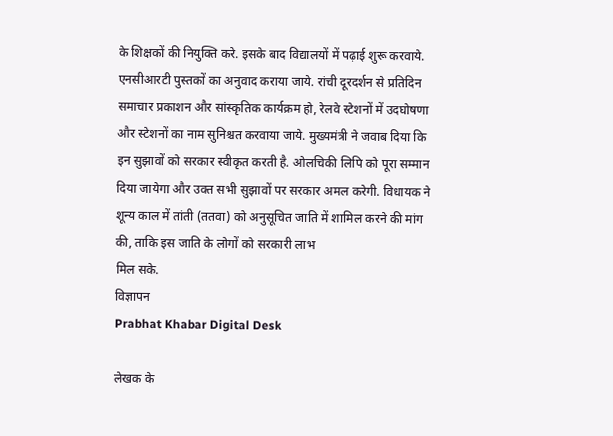के शिक्षकों की नियुक्ति करे. इसके बाद विद्यालयों में पढ़ाई शुरू करवाये. एनसीआरटी पुस्तकों का अनुवाद कराया जाये. रांची दूरदर्शन से प्रतिदिन समाचार प्रकाशन और सांस्कृतिक कार्यक्रम हो, रेलवे स्टेशनों में उदघोषणा और स्टेशनों का नाम सुनिश्चत करवाया जाये. मुख्यमंत्री ने जवाब दिया कि इन सुझावों को सरकार स्वीकृत करती है. ओलचिकी लिपि को पूरा सम्मान दिया जायेगा और उक्त सभी सुझावों पर सरकार अमल करेगी. विधायक ने शून्य काल में तांती (ततवा) को अनुसूचित जाति में शामिल करने की मांग की, ताकि इस जाति के लोगों को सरकारी लाभ
मिल सके.
विज्ञापन
Prabhat Khabar Digital Desk

लेखक के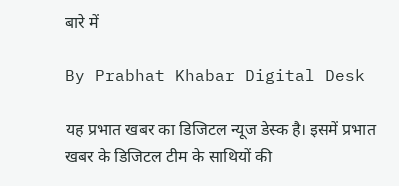बारे में

By Prabhat Khabar Digital Desk

यह प्रभात खबर का डिजिटल न्यूज डेस्क है। इसमें प्रभात खबर के डिजिटल टीम के साथियों की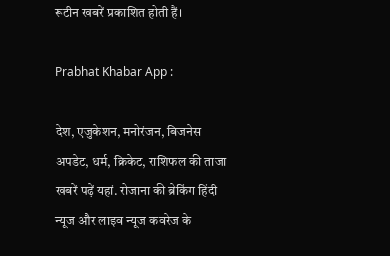रूटीन खबरें प्रकाशित होती हैं।

Prabhat Khabar App :

देश, एजुकेशन, मनोरंजन, बिजनेस अपडेट, धर्म, क्रिकेट, राशिफल की ताजा खबरें पढ़ें यहां. रोजाना की ब्रेकिंग हिंदी न्यूज और लाइव न्यूज कवरेज के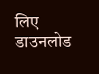लिए डाउनलोड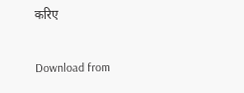करिए

Download from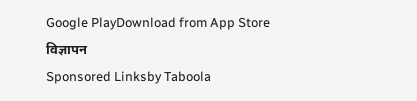Google PlayDownload from App Store
विज्ञापन
Sponsored Linksby Taboola